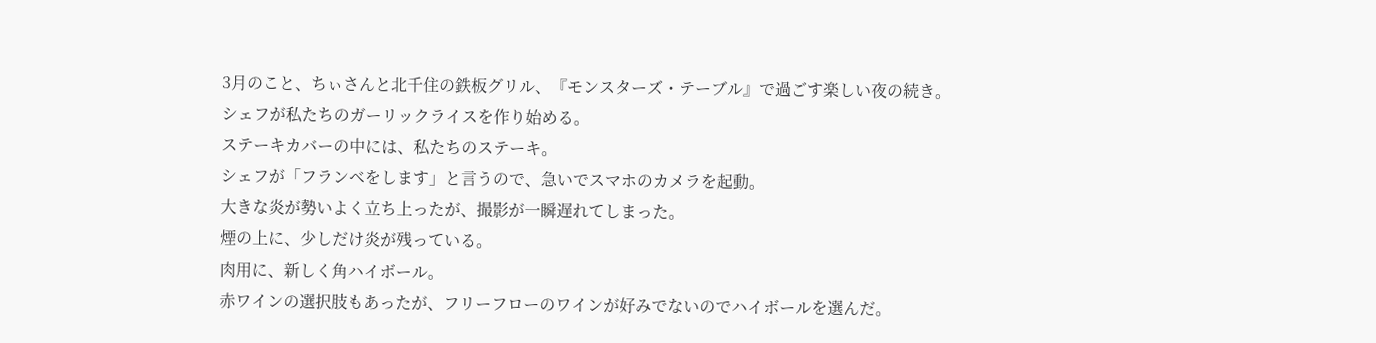3月のこと、ちぃさんと北千住の鉄板グリル、『モンスターズ・テーブル』で過ごす楽しい夜の続き。
シェフが私たちのガーリックライスを作り始める。
ステーキカバーの中には、私たちのステーキ。
シェフが「フランベをします」と言うので、急いでスマホのカメラを起動。
大きな炎が勢いよく立ち上ったが、撮影が一瞬遅れてしまった。
煙の上に、少しだけ炎が残っている。
肉用に、新しく角ハイボール。
赤ワインの選択肢もあったが、フリーフローのワインが好みでないのでハイボールを選んだ。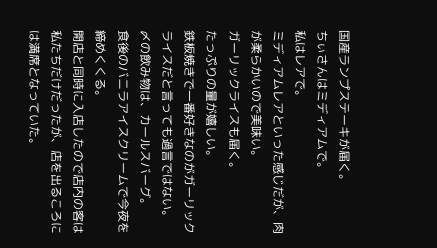国産ランプステーキが届く。
ちぃさんはミディアムで。
私はレアで。
ミディアムレアといった感じだが、肉が柔らかいので美味い。
ガーリックライスも届く。
たっぷりの量が嬉しい。
鉄板焼きで一番好きなのがガーリックライスだと言っても過言ではない。
〆の飲み物は、カールスバーグ。
食後のバニラアイスクリームで今夜を締めくくる。
開店と同時に入店したので店内の客は私たちだけだったが、店を出るころには満席となっていた。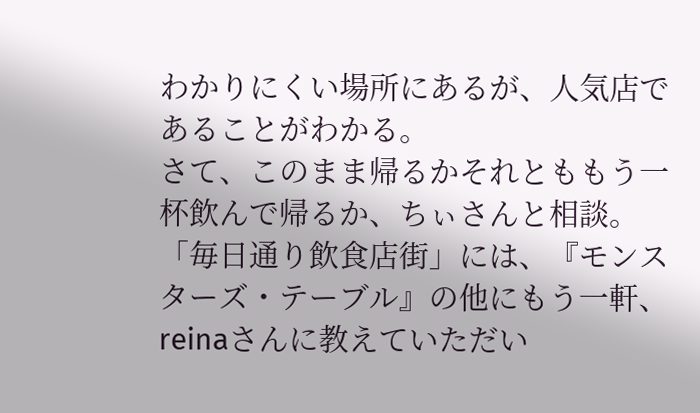わかりにくい場所にあるが、人気店であることがわかる。
さて、このまま帰るかそれとももう一杯飲んで帰るか、ちぃさんと相談。
「毎日通り飲食店街」には、『モンスターズ・テーブル』の他にもう一軒、reinaさんに教えていただい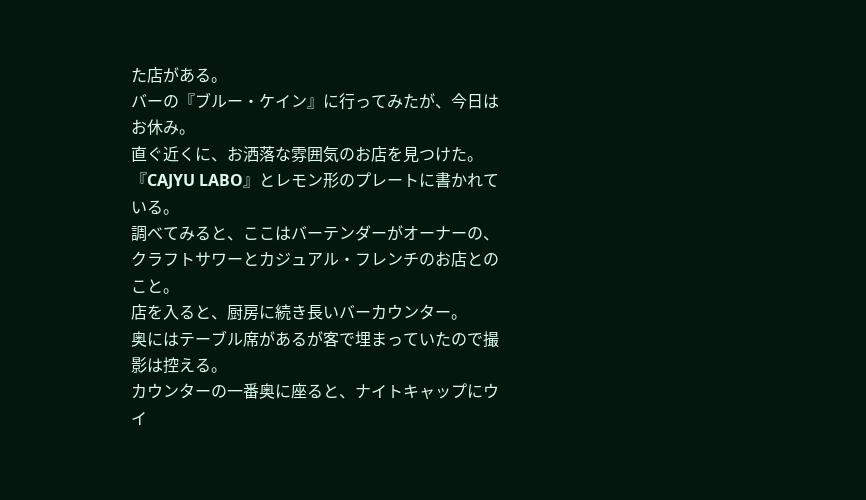た店がある。
バーの『ブルー・ケイン』に行ってみたが、今日はお休み。
直ぐ近くに、お洒落な雰囲気のお店を見つけた。
『CAJYU LABO』とレモン形のプレートに書かれている。
調べてみると、ここはバーテンダーがオーナーの、クラフトサワーとカジュアル・フレンチのお店とのこと。
店を入ると、厨房に続き長いバーカウンター。
奥にはテーブル席があるが客で埋まっていたので撮影は控える。
カウンターの一番奥に座ると、ナイトキャップにウイ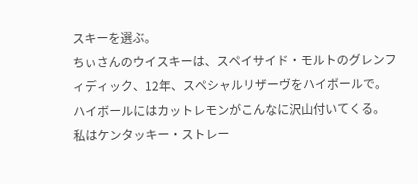スキーを選ぶ。
ちぃさんのウイスキーは、スペイサイド・モルトのグレンフィディック、12年、スペシャルリザーヴをハイボールで。
ハイボールにはカットレモンがこんなに沢山付いてくる。
私はケンタッキー・ストレー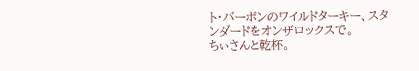ト・バーボンのワイルドターキー、スタンダードをオンザロックスで。
ちぃさんと乾杯。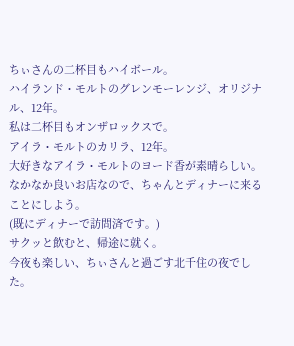ちぃさんの二杯目もハイボール。
ハイランド・モルトのグレンモーレンジ、オリジナル、12年。
私は二杯目もオンザロックスで。
アイラ・モルトのカリラ、12年。
大好きなアイラ・モルトのヨード香が素晴らしい。
なかなか良いお店なので、ちゃんとディナーに来ることにしよう。
(既にディナーで訪問済です。)
サクッと飲むと、帰途に就く。
今夜も楽しい、ちぃさんと過ごす北千住の夜でした。